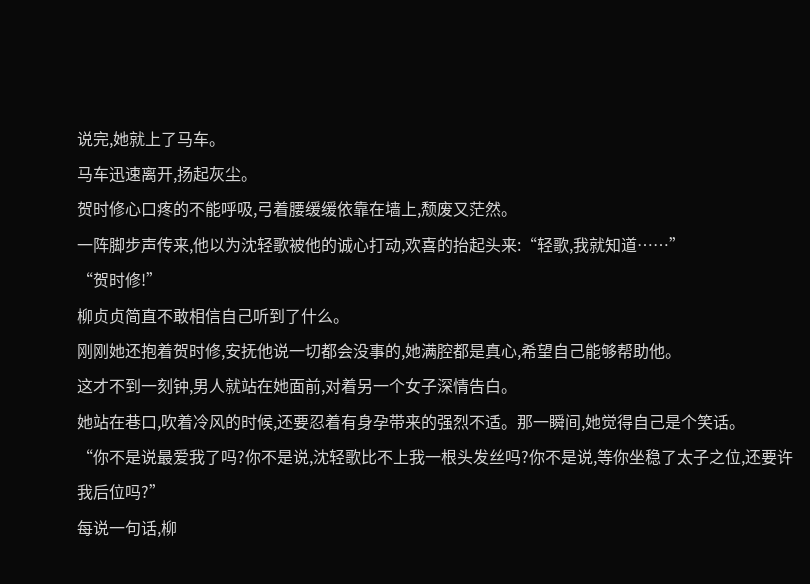说完,她就上了马车。
马车迅速离开,扬起灰尘。
贺时修心口疼的不能呼吸,弓着腰缓缓依靠在墙上,颓废又茫然。
一阵脚步声传来,他以为沈轻歌被他的诚心打动,欢喜的抬起头来:“轻歌,我就知道……”
“贺时修!”
柳贞贞简直不敢相信自己听到了什么。
刚刚她还抱着贺时修,安抚他说一切都会没事的,她满腔都是真心,希望自己能够帮助他。
这才不到一刻钟,男人就站在她面前,对着另一个女子深情告白。
她站在巷口,吹着冷风的时候,还要忍着有身孕带来的强烈不适。那一瞬间,她觉得自己是个笑话。
“你不是说最爱我了吗?你不是说,沈轻歌比不上我一根头发丝吗?你不是说,等你坐稳了太子之位,还要许我后位吗?”
每说一句话,柳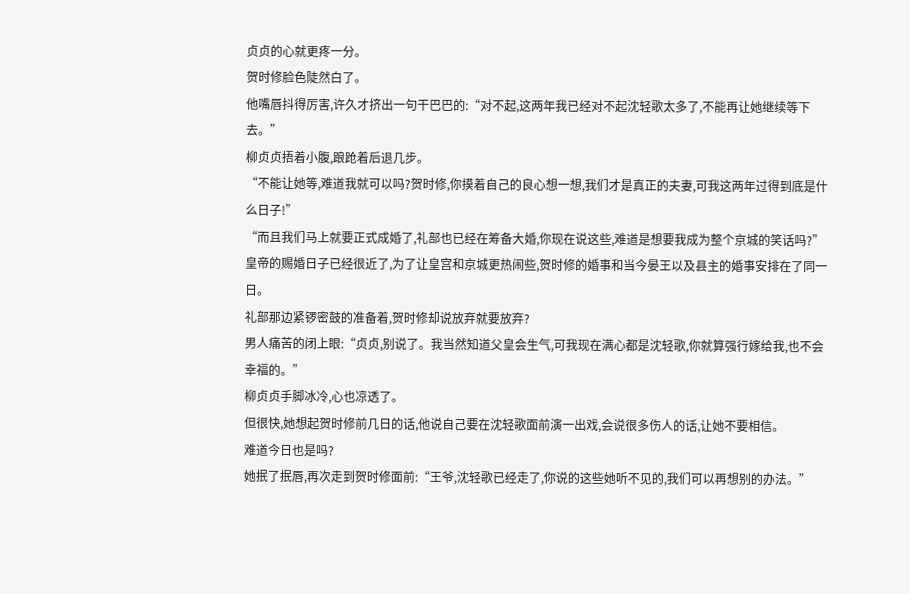贞贞的心就更疼一分。
贺时修脸色陡然白了。
他嘴唇抖得厉害,许久才挤出一句干巴巴的:“对不起,这两年我已经对不起沈轻歌太多了,不能再让她继续等下去。”
柳贞贞捂着小腹,踉跄着后退几步。
“不能让她等,难道我就可以吗?贺时修,你摸着自己的良心想一想,我们才是真正的夫妻,可我这两年过得到底是什么日子!”
“而且我们马上就要正式成婚了,礼部也已经在筹备大婚,你现在说这些,难道是想要我成为整个京城的笑话吗?”
皇帝的赐婚日子已经很近了,为了让皇宫和京城更热闹些,贺时修的婚事和当今晏王以及县主的婚事安排在了同一日。
礼部那边紧锣密鼓的准备着,贺时修却说放弃就要放弃?
男人痛苦的闭上眼:“贞贞,别说了。我当然知道父皇会生气,可我现在满心都是沈轻歌,你就算强行嫁给我,也不会幸福的。”
柳贞贞手脚冰冷,心也凉透了。
但很快,她想起贺时修前几日的话,他说自己要在沈轻歌面前演一出戏,会说很多伤人的话,让她不要相信。
难道今日也是吗?
她抿了抿唇,再次走到贺时修面前:“王爷,沈轻歌已经走了,你说的这些她听不见的,我们可以再想别的办法。”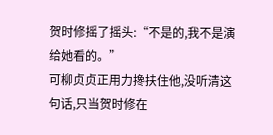贺时修摇了摇头:“不是的,我不是演给她看的。”
可柳贞贞正用力搀扶住他,没听清这句话,只当贺时修在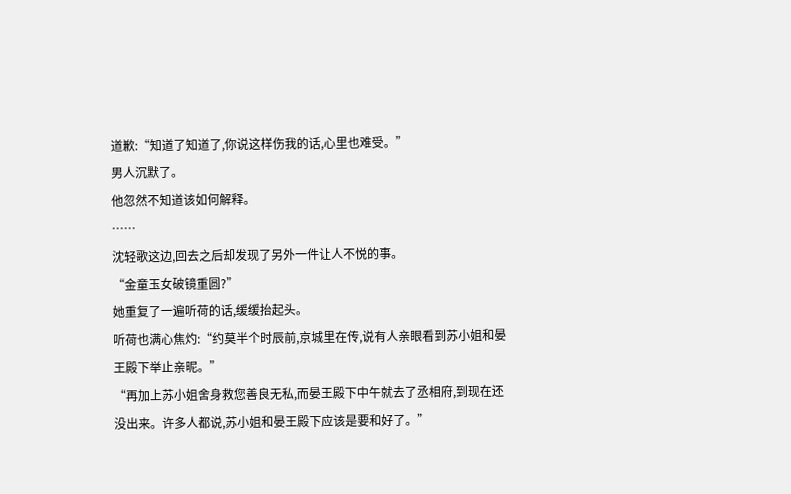道歉:“知道了知道了,你说这样伤我的话,心里也难受。”
男人沉默了。
他忽然不知道该如何解释。
……
沈轻歌这边,回去之后却发现了另外一件让人不悦的事。
“金童玉女破镜重圆?”
她重复了一遍听荷的话,缓缓抬起头。
听荷也满心焦灼:“约莫半个时辰前,京城里在传,说有人亲眼看到苏小姐和晏王殿下举止亲昵。”
“再加上苏小姐舍身救您善良无私,而晏王殿下中午就去了丞相府,到现在还没出来。许多人都说,苏小姐和晏王殿下应该是要和好了。”